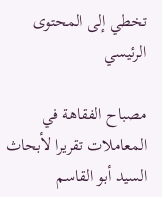تخطي إلى المحتوى الرئيسي

مصباح الفقاهة في المعاملات تقريرا لأبحاث السيد أبو القاسم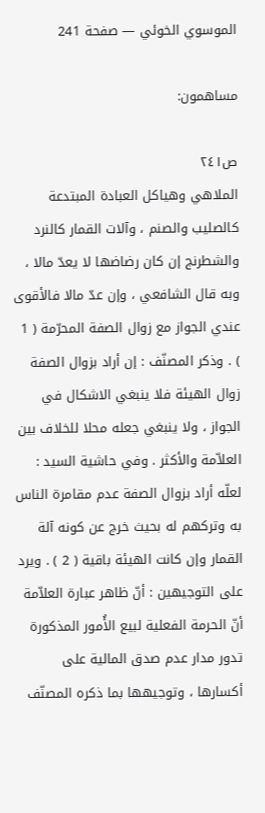الموسوي الخوئي — صفحة 241

مساهمون:

ص٢٤١
الملاهي وهياكل العبادة المبتدعة كالصليب والصنم ، وآلات القمار كالنرد والشطرنج إن كان رضاضها لا يعدّ مالا ، وبه قال الشافعي ، وإن عدّ مالا فالأقوى عندي الجواز مع زوال الصفة المحرّمة ( 1 ) . وذكر المصنّف : إن أراد بزوال الصفة زوال الهيئة فلا ينبغي الاشكال في الجواز ، ولا ينبغي جعله محلا للخلاف بين العلاّمة والأكثر . وفي حاشية السيد : لعلّه أراد بزوال الصفة عدم مقامرة الناس به وتركهم له بحيث خرج عن كونه آلة القمار وإن كانت الهيئة باقية ( 2 ) . ويرد على التوجيهين : أنّ ظاهر عبارة العلاّمة أنّ الحرمة الفعلية لبيع الأُمور المذكورة تدور مدار عدم صدق المالية على أكسارها ، وتوجيهها بما ذكره المصنّف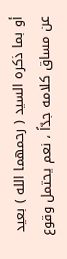أو بما ذكره السيد ( رحمهما الله ) بعيد عن مساق كلامه جدّاً ، نعم يحتمل وقوع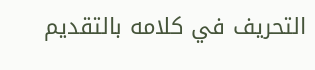التحريف في كلامه بالتقديم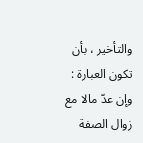والتأخير ، بأن تكون العبارة : وإن عدّ مالا مع زوال الصفة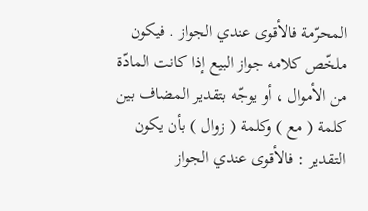المحرّمة فالأقوى عندي الجواز . فيكون ملخّص كلامه جواز البيع إذا كانت المادّة من الأموال ، أو يوجّه بتقدير المضاف بين كلمة ( مع ) وكلمة ( زوال ) بأن يكون التقدير : فالأقوى عندي الجواز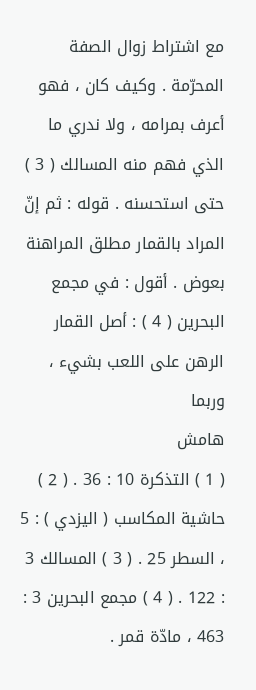مع اشتراط زوال الصفة المحرّمة . وكيف كان ، فهو أعرف بمرامه ، ولا ندري ما الذي فهم منه المسالك ( 3 ) حتى استحسنه . قوله : ثم إنّ المراد بالقمار مطلق المراهنة بعوض . أقول : في مجمع البحرين ( 4 ) : أصل القمار الرهن على اللعب بشيء ، وربما
هامش
( 1 ) التذكرة 10 : 36 . ( 2 ) حاشية المكاسب ( اليزدي ) : 5 ، السطر 25 . ( 3 ) المسالك 3 : 122 . ( 4 ) مجمع البحرين 3 : 463 ، مادّة قمر .